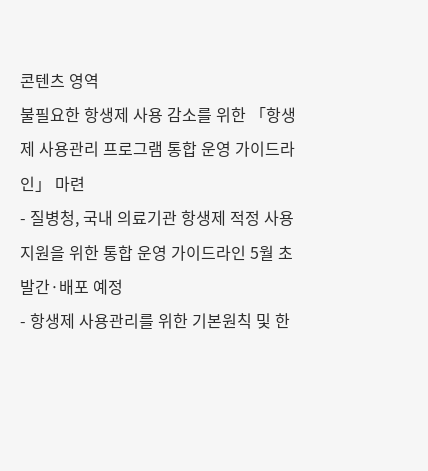콘텐츠 영역
불필요한 항생제 사용 감소를 위한 「항생제 사용관리 프로그램 통합 운영 가이드라인」 마련
- 질병청, 국내 의료기관 항생제 적정 사용 지원을 위한 통합 운영 가이드라인 5월 초 발간·배포 예정
- 항생제 사용관리를 위한 기본원칙 및 한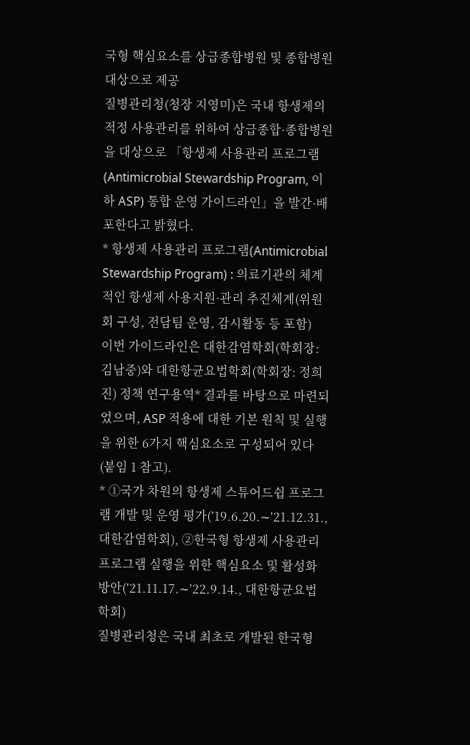국형 핵심요소를 상급종합병원 및 종합병원 대상으로 제공
질병관리청(청장 지영미)은 국내 항생제의 적정 사용관리를 위하여 상급종합·종합병원을 대상으로 「항생제 사용관리 프로그램(Antimicrobial Stewardship Program, 이하 ASP) 통합 운영 가이드라인」을 발간·배포한다고 밝혔다.
* 항생제 사용관리 프로그램(Antimicrobial Stewardship Program) : 의료기관의 체계적인 항생제 사용지원·관리 추진체계(위원회 구성, 전담팀 운영, 감시활동 등 포함)
이번 가이드라인은 대한감염학회(학회장: 김남중)와 대한항균요법학회(학회장: 정희진) 정책 연구용역* 결과를 바탕으로 마련되었으며, ASP 적용에 대한 기본 원칙 및 실행을 위한 6가지 핵심요소로 구성되어 있다(붙임 1 참고).
* ①국가 차원의 항생제 스튜어드쉽 프로그램 개발 및 운영 평가(’19.6.20.∼’21.12.31., 대한감염학회), ②한국형 항생제 사용관리 프로그램 실행을 위한 핵심요소 및 활성화 방안(’21.11.17.∼’22.9.14., 대한항균요법학회)
질병관리청은 국내 최초로 개발된 한국형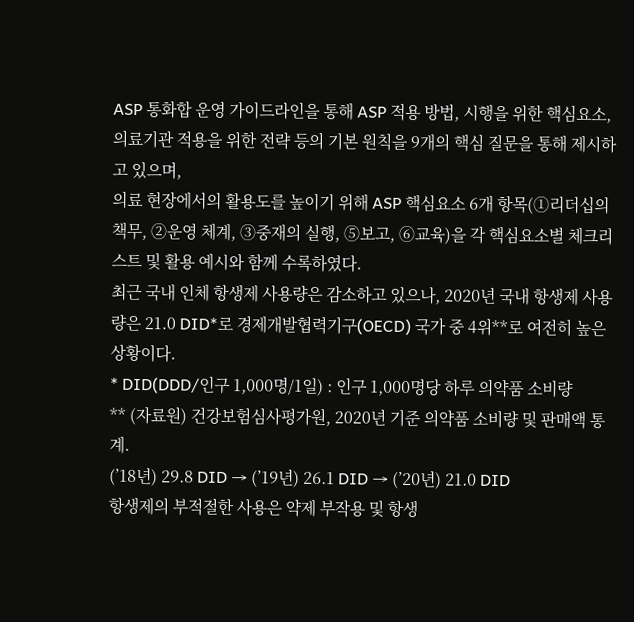ASP 통화합 운영 가이드라인을 통해 ASP 적용 방법, 시행을 위한 핵심요소, 의료기관 적용을 위한 전략 등의 기본 원칙을 9개의 핵심 질문을 통해 제시하고 있으며,
의료 현장에서의 활용도를 높이기 위해 ASP 핵심요소 6개 항목(①리더십의 책무, ②운영 체계, ③중재의 실행, ⑤보고, ⑥교육)을 각 핵심요소별 체크리스트 및 활용 예시와 함께 수록하였다.
최근 국내 인체 항생제 사용량은 감소하고 있으나, 2020년 국내 항생제 사용량은 21.0 DID*로 경제개발협력기구(OECD) 국가 중 4위**로 여전히 높은 상황이다.
* DID(DDD/인구 1,000명/1일) : 인구 1,000명당 하루 의약품 소비량
** (자료원) 건강보험심사평가원, 2020년 기준 의약품 소비량 및 판매액 통계.
(’18년) 29.8 DID → (’19년) 26.1 DID → (’20년) 21.0 DID
항생제의 부적절한 사용은 약제 부작용 및 항생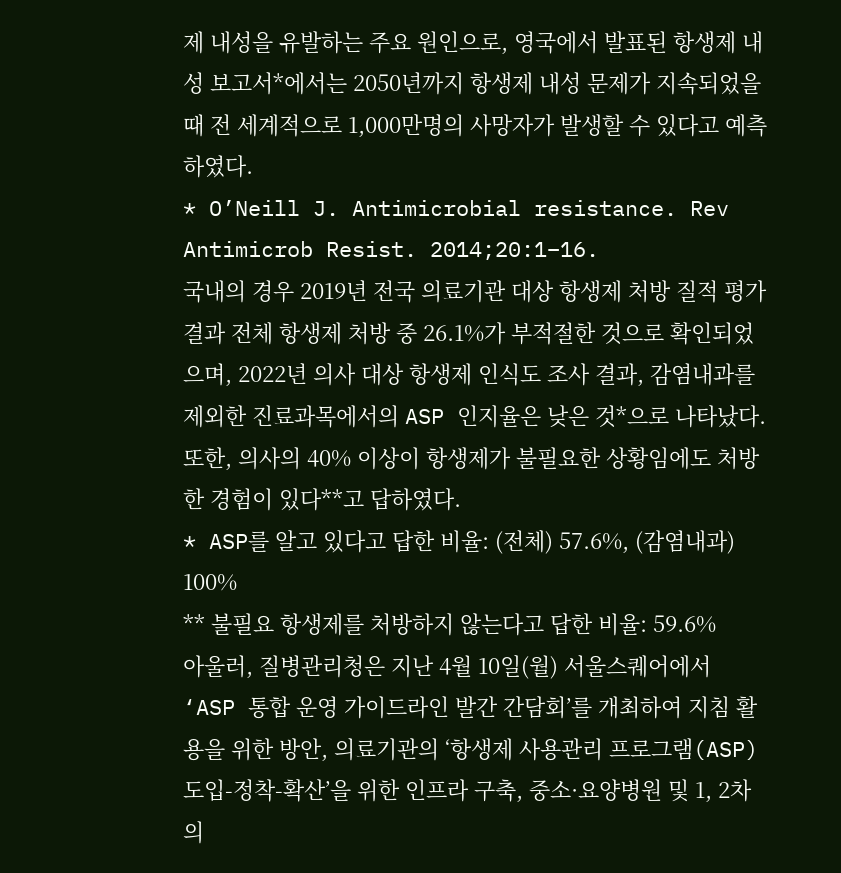제 내성을 유발하는 주요 원인으로, 영국에서 발표된 항생제 내성 보고서*에서는 2050년까지 항생제 내성 문제가 지속되었을 때 전 세계적으로 1,000만명의 사망자가 발생할 수 있다고 예측하였다.
* O’Neill J. Antimicrobial resistance. Rev Antimicrob Resist. 2014;20:1–16.
국내의 경우 2019년 전국 의료기관 대상 항생제 처방 질적 평가 결과 전체 항생제 처방 중 26.1%가 부적절한 것으로 확인되었으며, 2022년 의사 대상 항생제 인식도 조사 결과, 감염내과를 제외한 진료과목에서의 ASP 인지율은 낮은 것*으로 나타났다. 또한, 의사의 40% 이상이 항생제가 불필요한 상황임에도 처방한 경험이 있다**고 답하였다.
* ASP를 알고 있다고 답한 비율: (전체) 57.6%, (감염내과) 100%
** 불필요 항생제를 처방하지 않는다고 답한 비율: 59.6%
아울러, 질병관리청은 지난 4월 10일(월) 서울스퀘어에서 ‘ASP 통합 운영 가이드라인 발간 간담회’를 개최하여 지침 활용을 위한 방안, 의료기관의 ‘항생제 사용관리 프로그램(ASP) 도입-정착-확산’을 위한 인프라 구축, 중소·요양병원 및 1, 2차 의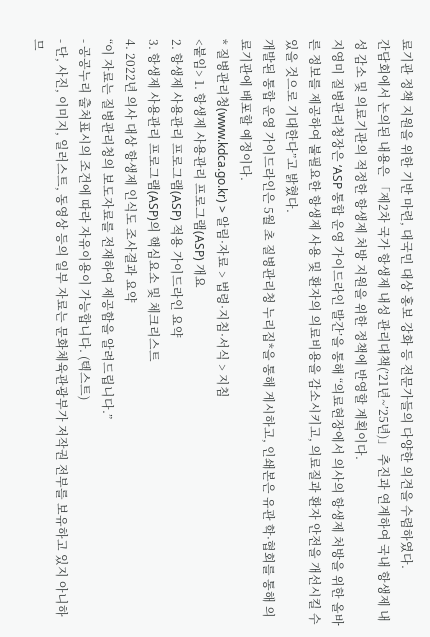료기관 정책 지원을 위한 기반 마련, 대국민 대상 홍보 강화 등 전문가들의 다양한 의견을 수렴하였다.
간담회에서 논의된 내용은 「제2차 국가 항생제 내성 관리대책(’21년~’25년)」 추진과 연계하여 국내 항생제 내성 감소 및 의료기관의 적정한 항생제 처방 지원을 위한 정책에 반영할 계획이다.
지영미 질병관리청장은 ‘ASP 통합 운영 가이드라인 발간’을 통해 “의료현장에서 의사의 항생제 처방을 위한 올바른 정보를 제공하여 불필요한 항생제 사용 및 환자의 의료비용을 감소시키고, 의료질과 환자 안전을 개선시킬 수 있을 것으로 기대한다”고 밝혔다.
개발된 통합 운영 가이드라인은 5월 초 질병관리청 누리집*을 통해 게시하고, 인쇄본은 유관 학·협회를 통해 의료기관에 배포할 예정이다.
* 질병관리청(www.kdca.go.kr) > 알림·자료 > 법령·지침·서식 > 지침
<붙임> 1. 항생제 사용관리 프로그램(ASP) 개요
2. 항생제 사용관리 프로그램(ASP) 적용 가이드라인 요약
3. 항생제 사용관리 프로그램(ASP)의 핵심요소 및 체크리스트
4. 2022년 의사 대상 항생제 인식도 조사결과 요약
“이 자료는 질병관리청의 보도자료를 전재하여 제공함을 알려드립니다.”
- 공공누리 출처표시의 조건에 따라 자유이용이 가능합니다. (텍스트)
- 단, 사진, 이미지, 일러스트, 동영상 등의 일부 자료는 문화체육관광부가 저작권 전부를 보유하고 있지 아니하므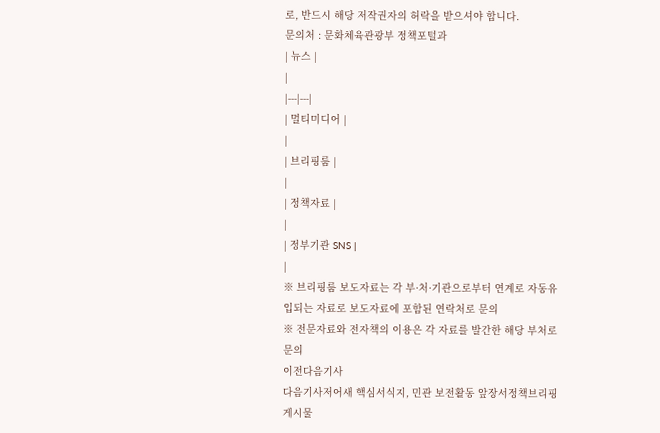로, 반드시 해당 저작권자의 허락을 받으셔야 합니다.
문의처 : 문화체육관광부 정책포털과
| 뉴스 |
|
|---|---|
| 멀티미디어 |
|
| 브리핑룸 |
|
| 정책자료 |
|
| 정부기관 SNS |
|
※ 브리핑룸 보도자료는 각 부·처·기관으로부터 연계로 자동유입되는 자료로 보도자료에 포함된 연락처로 문의
※ 전문자료와 전자책의 이용은 각 자료를 발간한 해당 부처로 문의
이전다음기사
다음기사저어새 핵심서식지, 민관 보전활동 앞장서정책브리핑 게시물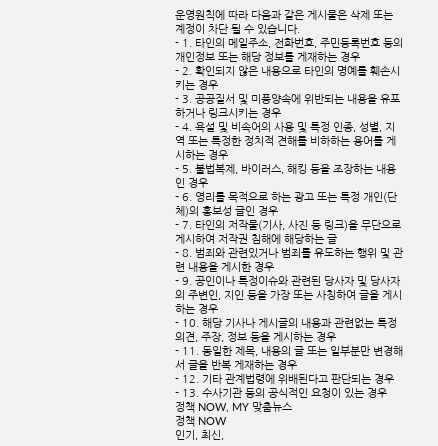운영원칙에 따라 다음과 같은 게시물은 삭제 또는 계정이 차단 될 수 있습니다.
- 1. 타인의 메일주소, 전화번호, 주민등록번호 등의 개인정보 또는 해당 정보를 게재하는 경우
- 2. 확인되지 않은 내용으로 타인의 명예를 훼손시키는 경우
- 3. 공공질서 및 미풍양속에 위반되는 내용을 유포하거나 링크시키는 경우
- 4. 욕설 및 비속어의 사용 및 특정 인종, 성별, 지역 또는 특정한 정치적 견해를 비하하는 용어를 게시하는 경우
- 5. 불법복제, 바이러스, 해킹 등을 조장하는 내용인 경우
- 6. 영리를 목적으로 하는 광고 또는 특정 개인(단체)의 홍보성 글인 경우
- 7. 타인의 저작물(기사, 사진 등 링크)을 무단으로 게시하여 저작권 침해에 해당하는 글
- 8. 범죄와 관련있거나 범죄를 유도하는 행위 및 관련 내용을 게시한 경우
- 9. 공인이나 특정이슈와 관련된 당사자 및 당사자의 주변인, 지인 등을 가장 또는 사칭하여 글을 게시하는 경우
- 10. 해당 기사나 게시글의 내용과 관련없는 특정 의견, 주장, 정보 등을 게시하는 경우
- 11. 동일한 제목, 내용의 글 또는 일부분만 변경해서 글을 반복 게재하는 경우
- 12. 기타 관계법령에 위배된다고 판단되는 경우
- 13. 수사기관 등의 공식적인 요청이 있는 경우
정책 NOW, MY 맞춤뉴스
정책 NOW
인기, 최신,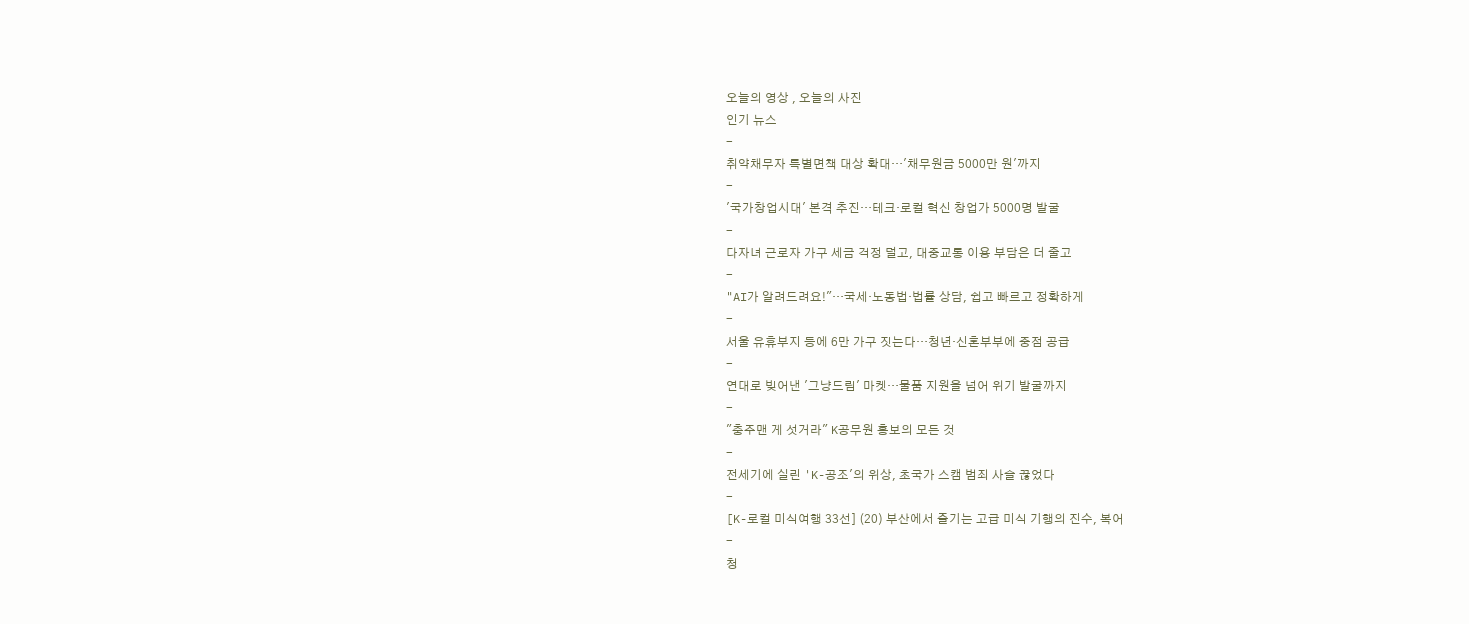오늘의 영상 , 오늘의 사진
인기 뉴스
-
취약채무자 특별면책 대상 확대…'채무원금 5000만 원'까지
-
'국가창업시대' 본격 추진…테크·로컬 혁신 창업가 5000명 발굴
-
다자녀 근로자 가구 세금 걱정 덜고, 대중교통 이용 부담은 더 줄고
-
"AI가 알려드려요!"…국세·노동법·법률 상담, 쉽고 빠르고 정확하게
-
서울 유휴부지 등에 6만 가구 짓는다…청년·신혼부부에 중점 공급
-
연대로 빚어낸 '그냥드림' 마켓…물품 지원을 넘어 위기 발굴까지
-
"충주맨 게 섯거라" K공무원 홍보의 모든 것
-
전세기에 실린 'K-공조'의 위상, 초국가 스캠 범죄 사슬 끊었다
-
[K-로컬 미식여행 33선] (20) 부산에서 즐기는 고급 미식 기행의 진수, 복어
-
청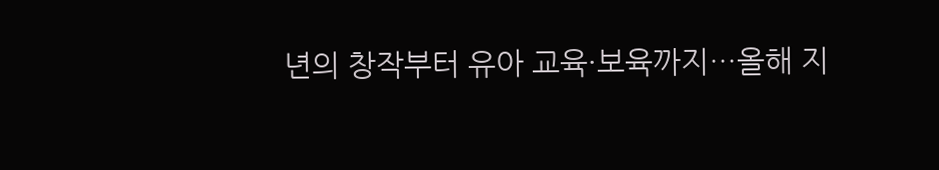년의 창작부터 유아 교육·보육까지…올해 지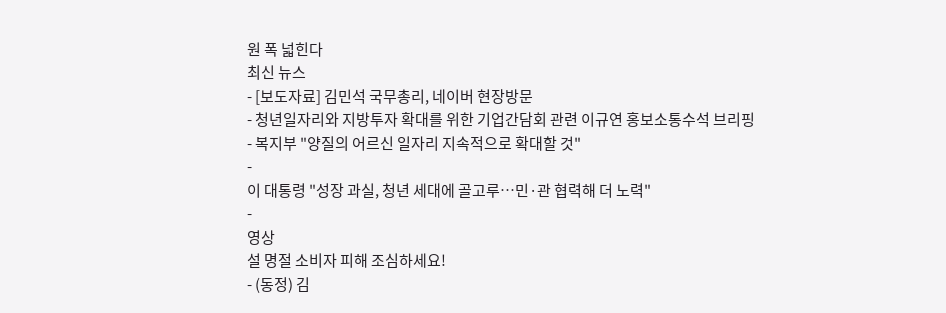원 폭 넓힌다
최신 뉴스
- [보도자료] 김민석 국무총리, 네이버 현장방문
- 청년일자리와 지방투자 확대를 위한 기업간담회 관련 이규연 홍보소통수석 브리핑
- 복지부 "양질의 어르신 일자리 지속적으로 확대할 것"
-
이 대통령 "성장 과실, 청년 세대에 골고루…민·관 협력해 더 노력"
-
영상
설 명절 소비자 피해 조심하세요!
- (동정) 김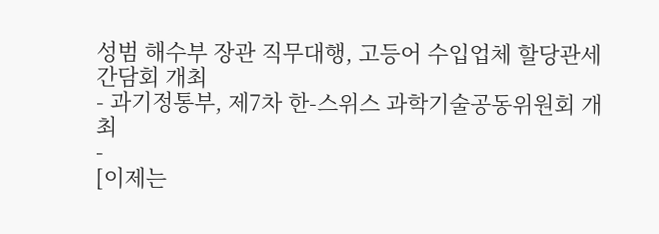성범 해수부 장관 직무대행, 고등어 수입업체 할당관세 간담회 개최
- 과기정통부, 제7차 한-스위스 과학기술공동위원회 개최
-
[이제는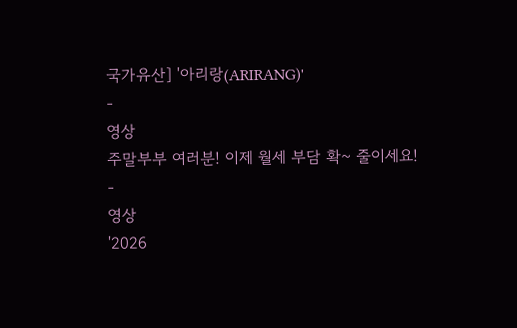국가유산] '아리랑(ARIRANG)'
-
영상
주말부부 여러분! 이제 월세 부담 확~ 줄이세요!
-
영상
'2026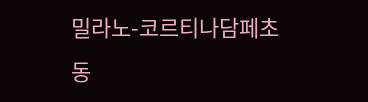밀라노-코르티나담페초 동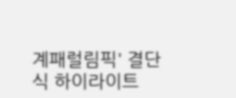계패럴림픽' 결단식 하이라이트